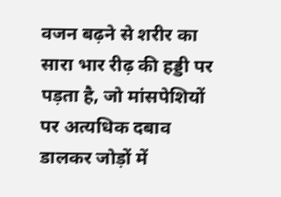वजन बढ़ने से शरीर का सारा भार रीढ़ की हड्डी पर पड़ता है, जो मांसपेशियों पर अत्यधिक दबाव डालकर जोड़ों में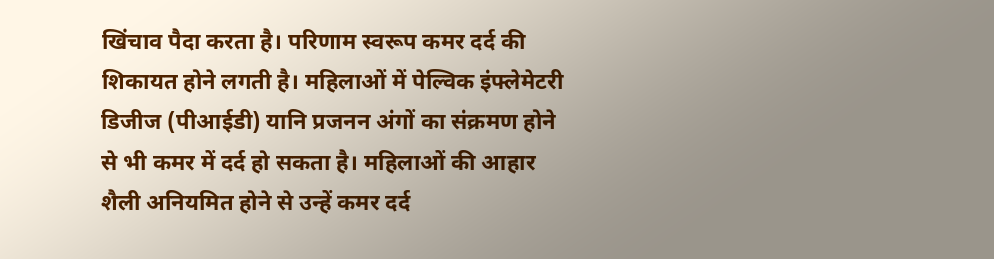खिंचाव पैदा करता है। परिणाम स्वरूप कमर दर्द की शिकायत होने लगती है। महिलाओं में पेल्विक इंफ्लेमेटरी डिजीज (पीआईडी) यानि प्रजनन अंगों का संक्रमण होने से भी कमर में दर्द हो सकता है। महिलाओं की आहार शैली अनियमित होने से उन्हें कमर दर्द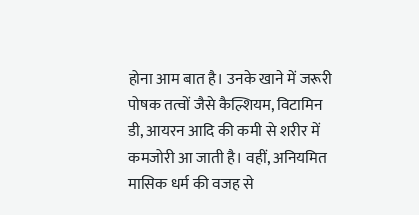होना आम बात है। उनके खाने में जरूरी पोषक तत्वों जैसे कैल्शियम, विटामिन डी, आयरन आदि की कमी से शरीर में कमजोरी आ जाती है। वहीं, अनियमित मासिक धर्म की वजह से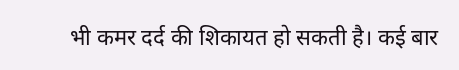भी कमर दर्द की शिकायत हो सकती है। कई बार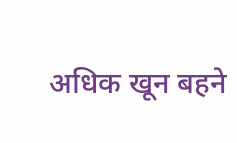अधिक खून बहने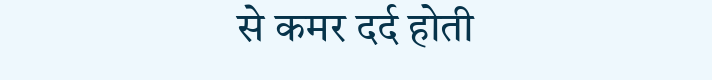से कमर दर्द होती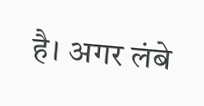है। अगर लंबे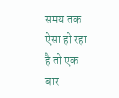समय तक ऐसा हो रहा है तो एक बार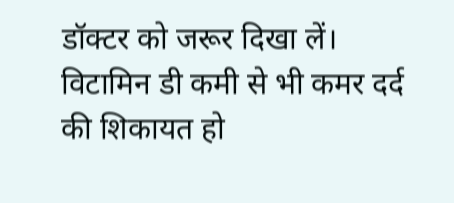डॉक्टर को जरूर दिखा लें। विटामिन डी कमी से भी कमर दर्द की शिकायत हो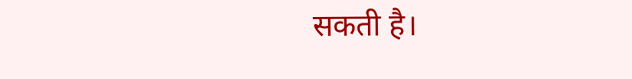सकती है।